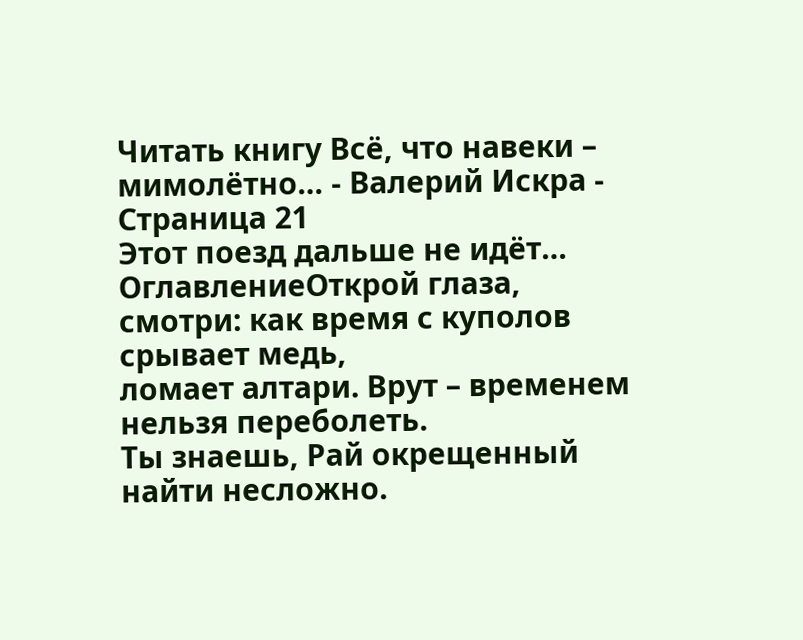Читать книгу Всё, что навеки – мимолётно… - Валерий Искра - Страница 21
Этот поезд дальше не идёт…
ОглавлениеОткрой глаза, смотри: как время с куполов срывает медь,
ломает алтари. Врут – временем нельзя переболеть.
Ты знаешь, Рай окрещенный найти несложно.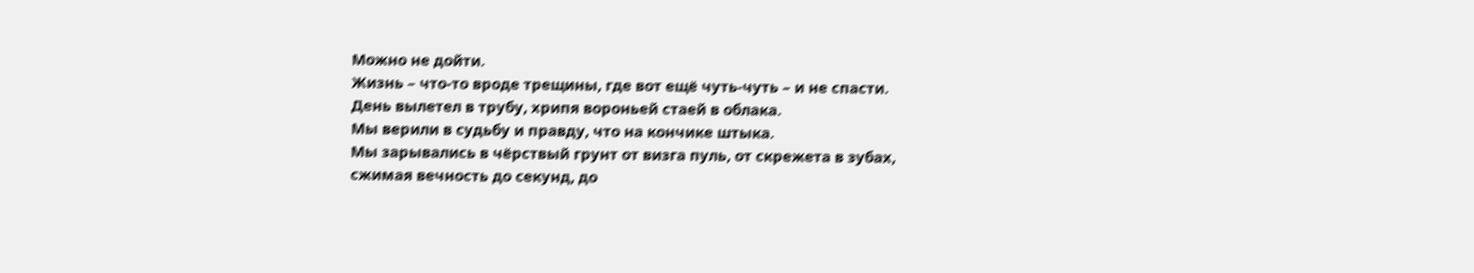Можно не дойти.
Жизнь – что-то вроде трещины, где вот ещё чуть-чуть – и не спасти.
День вылетел в трубу, хрипя вороньей стаей в облака.
Мы верили в судьбу и правду, что на кончике штыка.
Мы зарывались в чёрствый грунт от визга пуль, от скрежета в зубах,
сжимая вечность до секунд, до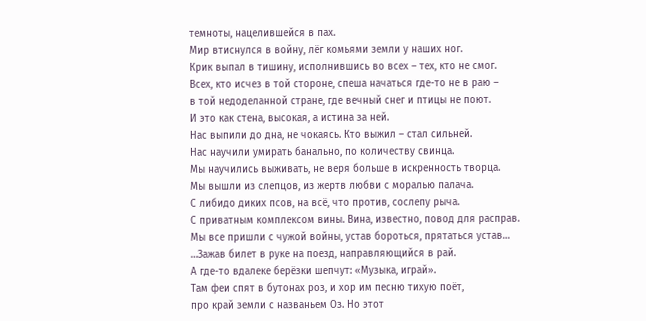темноты, нацелившейся в пах.
Мир втиснулся в войну, лёг комьями земли у наших ног.
Крик выпал в тишину, исполнившись во всех – тех, кто не смог.
Всех, кто исчез в той стороне, спеша начаться где-то не в раю –
в той недоделанной стране, где вечный снег и птицы не поют.
И это как стена, высокая, а истина за ней.
Нас выпили до дна, не чокаясь. Кто выжил – стал сильней.
Нас научили умирать банально, по количеству свинца.
Мы научились выживать, не веря больше в искренность творца.
Мы вышли из слепцов, из жертв любви с моралью палача.
С либидо диких псов, на всё, что против, сослепу рыча.
С приватным комплексом вины. Вина, известно, повод для расправ.
Мы все пришли с чужой войны, устав бороться, прятаться устав…
…Зажав билет в руке на поезд, направляющийся в рай.
А где-то вдалеке берёзки шепчут: «Музыка, играй».
Там феи спят в бутонах роз, и хор им песню тихую поёт,
про край земли с названьем Оз. Но этот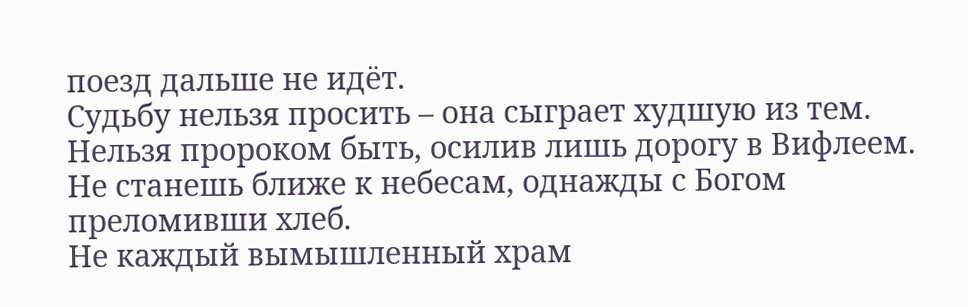поезд дальше не идёт.
Судьбу нельзя просить – она сыграет худшую из тем.
Нельзя пророком быть, осилив лишь дорогу в Вифлеем.
Не станешь ближе к небесам, однажды с Богом преломивши хлеб.
Не каждый вымышленный храм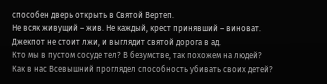способен дверь открыть в Святой Вертеп.
Не всяк живущий – жив. Не каждый, крест принявший – виноват.
Джекпот не стоит лжи, и выглядит святой дорога в ад.
Кто мы в пустом сосуде тел? В безумстве, так похожем на людей?
Как в нас Всевышний проглядел способность убивать своих детей?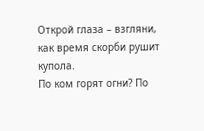Открой глаза – взгляни, как время скорби рушит купола.
По ком горят огни? По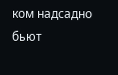ком надсадно бьют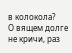в колокола?
О вящем долге не кричи, раз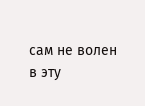сам не волен в эту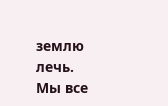землю лечь.
Мы все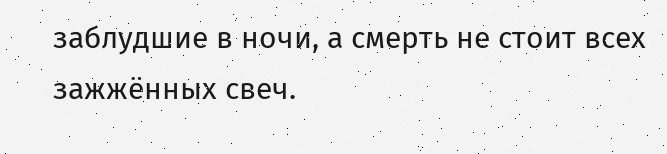заблудшие в ночи, а смерть не стоит всех зажжённых свеч.